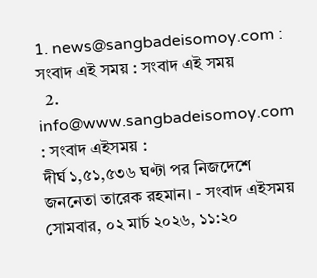1. news@sangbadeisomoy.com : সংবাদ এই সময় : সংবাদ এই সময়
  2. info@www.sangbadeisomoy.com : সংবাদ এইসময় :
দীর্ঘ ১,৫১,৫৩৬ ঘণ্টা পর নিজদেশে জননেতা তারেক রহমান। - সংবাদ এইসময়
সোমবার, ০২ মার্চ ২০২৬, ১১:২০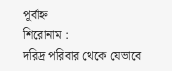পূর্বাহ্ন
শিরোনাম :
দরিদ্র পরিবার থেকে যেভাবে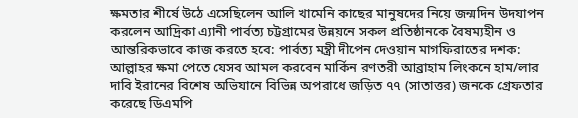ক্ষমতার শীর্ষে উঠে এসেছিলেন আলি খামেনি কাছের মানুষদের নিয়ে জন্মদিন উদযাপন করলেন আদ্রিকা এ্যানী পার্বত্য চট্টগ্রামের উন্নয়নে সকল প্রতিষ্ঠানকে বৈষম্যহীন ও আন্তরিকভাবে কাজ করতে হবে: পার্বত্য মন্ত্রী দীপেন দেওয়ান মাগফিরাতের দশক: আল্লাহর ক্ষমা পেতে যেসব আমল করবেন মার্কিন রণতরী আব্রাহাম লিংকনে হাম/লার দাবি ইরানের বিশেষ অভিযানে বিভিন্ন অপরাধে জড়িত ৭৭ (সাতাত্তর) জনকে গ্রেফতার করেছে ডিএমপি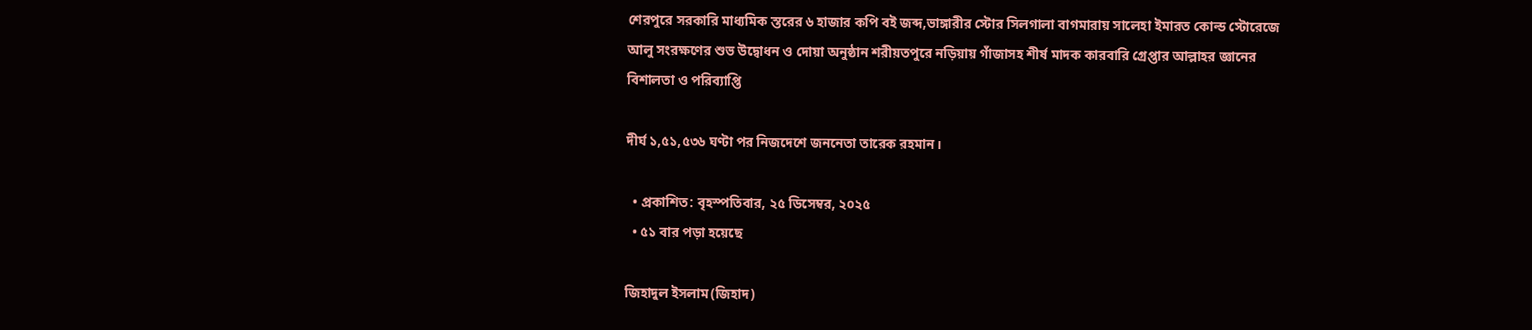শেরপুরে সরকারি মাধ্যমিক স্তরের ৬ হাজার কপি বই জব্দ,ভাঙ্গারীর স্টোর সিলগালা বাগমারায় সালেহা ইমারত কোল্ড স্টোরেজে আলু সংরক্ষণের শুভ উদ্বোধন ও দোয়া অনুষ্ঠান শরীয়তপুরে নড়িয়ায় গাঁজাসহ শীর্ষ মাদক কারবারি গ্রেপ্তার আল্লাহর জ্ঞানের বিশালতা ও পরিব্যাপ্তি

দীর্ঘ ১,৫১,৫৩৬ ঘণ্টা পর নিজদেশে জননেতা তারেক রহমান।

  • প্রকাশিত: বৃহস্পতিবার, ২৫ ডিসেম্বর, ২০২৫
  • ৫১ বার পড়া হয়েছে

জিহাদুল ইসলাম(জিহাদ)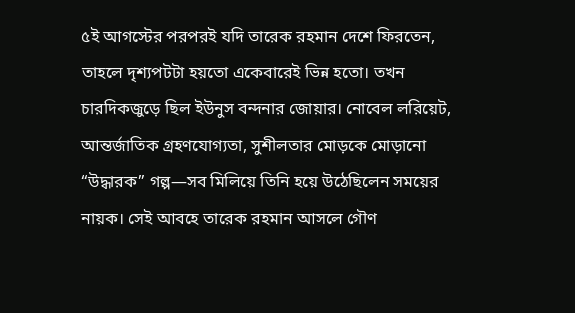৫ই আগস্টের পরপরই যদি তারেক রহমান দেশে ফিরতেন, তাহলে দৃশ্যপটটা হয়তো একেবারেই ভিন্ন হতো। তখন চারদিকজুড়ে ছিল ইউনুস বন্দনার জোয়ার। নোবেল লরিয়েট, আন্তর্জাতিক গ্রহণযোগ্যতা, সুশীলতার মোড়কে মোড়ানো “উদ্ধারক” গল্প—সব মিলিয়ে তিনি হয়ে উঠেছিলেন সময়ের নায়ক। সেই আবহে তারেক রহমান আসলে গৌণ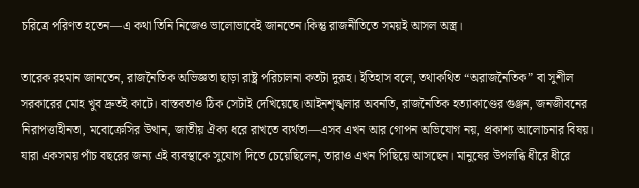চরিত্রে পরিণত হতেন—এ কথা তিনি নিজেও ভালোভাবেই জানতেন।কিন্তু রাজনীতিতে সময়ই আসল অস্ত্র।

তারেক রহমান জানতেন, রাজনৈতিক অভিজ্ঞতা ছাড়া রাষ্ট্র পরিচালনা কতটা দুরূহ। ইতিহাস বলে, তথাকথিত “অরাজনৈতিক” বা সুশীল সরকারের মোহ খুব দ্রুতই কাটে। বাস্তবতাও ঠিক সেটাই দেখিয়েছে।আইনশৃঙ্খলার অবনতি, রাজনৈতিক হত্যাকাণ্ডের গুঞ্জন, জনজীবনের নিরাপত্তাহীনতা, মবোক্রেসির উত্থান, জাতীয় ঐক্য ধরে রাখতে ব্যর্থতা—এসব এখন আর গোপন অভিযোগ নয়, প্রকাশ্য আলোচনার বিষয়।
যারা একসময় পাঁচ বছরের জন্য এই ব্যবস্থাকে সুযোগ দিতে চেয়েছিলেন, তারাও এখন পিছিয়ে আসছেন। মানুষের উপলব্ধি ধীরে ধীরে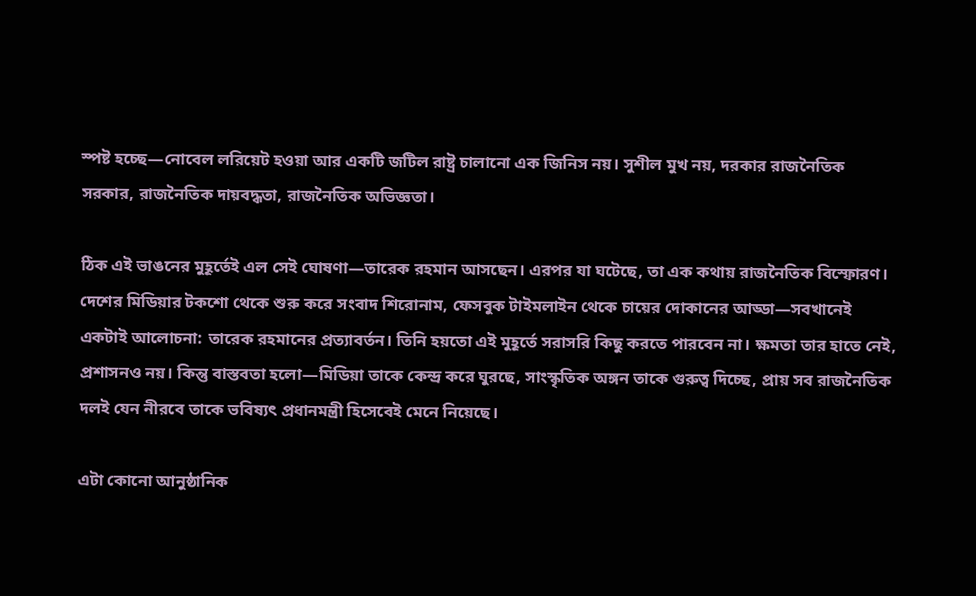স্পষ্ট হচ্ছে—নোবেল লরিয়েট হওয়া আর একটি জটিল রাষ্ট্র চালানো এক জিনিস নয়। সুশীল মুখ নয়, দরকার রাজনৈতিক সরকার, রাজনৈতিক দায়বদ্ধতা, রাজনৈতিক অভিজ্ঞতা।

ঠিক এই ভাঙনের মুহূর্তেই এল সেই ঘোষণা—তারেক রহমান আসছেন। এরপর যা ঘটেছে, তা এক কথায় রাজনৈতিক বিস্ফোরণ। দেশের মিডিয়ার টকশো থেকে শুরু করে সংবাদ শিরোনাম, ফেসবুক টাইমলাইন থেকে চায়ের দোকানের আড্ডা—সবখানেই একটাই আলোচনা: তারেক রহমানের প্রত্যাবর্তন। তিনি হয়তো এই মুহূর্তে সরাসরি কিছু করতে পারবেন না। ক্ষমতা তার হাতে নেই, প্রশাসনও নয়। কিন্তু বাস্তবতা হলো—মিডিয়া তাকে কেন্দ্র করে ঘুরছে, সাংস্কৃতিক অঙ্গন তাকে গুরুত্ব দিচ্ছে, প্রায় সব রাজনৈতিক দলই যেন নীরবে তাকে ভবিষ্যৎ প্রধানমন্ত্রী হিসেবেই মেনে নিয়েছে।

এটা কোনো আনুষ্ঠানিক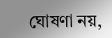ঘোষণা নয়,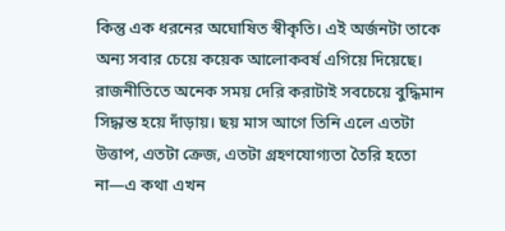কিন্তু এক ধরনের অঘোষিত স্বীকৃতি। এই অর্জনটা তাকে অন্য সবার চেয়ে কয়েক আলোকবর্ষ এগিয়ে দিয়েছে। রাজনীতিতে অনেক সময় দেরি করাটাই সবচেয়ে বুদ্ধিমান সিদ্ধান্ত হয়ে দাঁড়ায়। ছয় মাস আগে তিনি এলে এতটা উত্তাপ, এতটা ক্রেজ, এতটা গ্রহণযোগ্যতা তৈরি হতো না—এ কথা এখন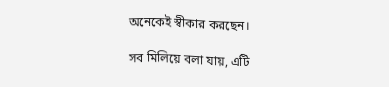অনেকেই স্বীকার করছেন।

সব মিলিয়ে বলা যায়, এটি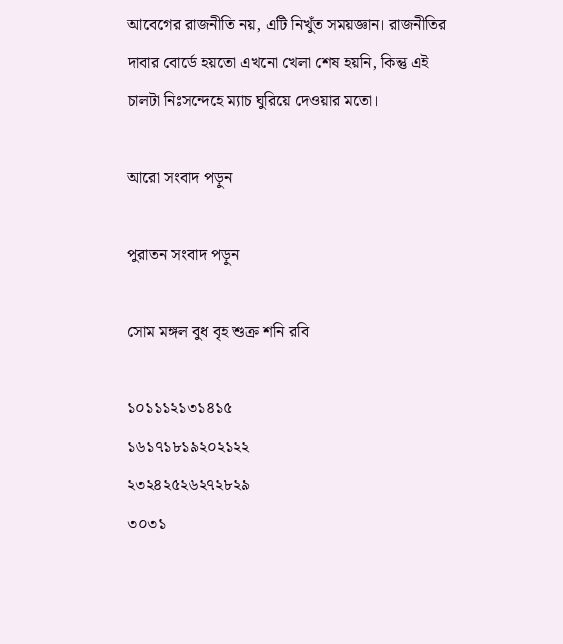আবেগের রাজনীতি নয়, এটি নিখুঁত সময়জ্ঞান। রাজনীতির দাবার বোর্ডে হয়তো এখনো খেলা শেষ হয়নি, কিন্তু এই চালটা নিঃসন্দেহে ম্যাচ ঘুরিয়ে দেওয়ার মতো।

আরো সংবাদ পড়ুন

পুরাতন সংবাদ পড়ুন

সোম মঙ্গল বুধ বৃহ শুক্র শনি রবি

১০১১১২১৩১৪১৫
১৬১৭১৮১৯২০২১২২
২৩২৪২৫২৬২৭২৮২৯
৩০৩১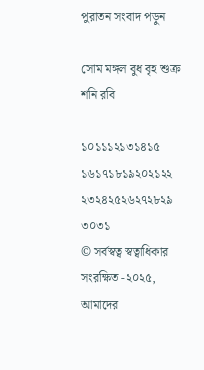পুরাতন সংবাদ পড়ুন

সোম মঙ্গল বুধ বৃহ শুক্র শনি রবি

১০১১১২১৩১৪১৫
১৬১৭১৮১৯২০২১২২
২৩২৪২৫২৬২৭২৮২৯
৩০৩১
© সর্বস্বত্ব স্বত্বাধিকার সংরক্ষিত -২০২৫, আমাদের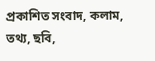প্রকাশিত সংবাদ, কলাম, তথ্য, ছবি,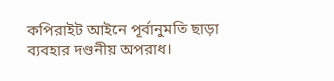কপিরাইট আইনে পূর্বানুমতি ছাড়া ব্যবহার দণ্ডনীয় অপরাধ।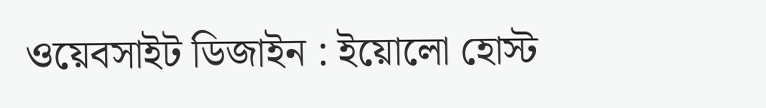ওয়েবসাইট ডিজাইন : ইয়োলো হোস্ট